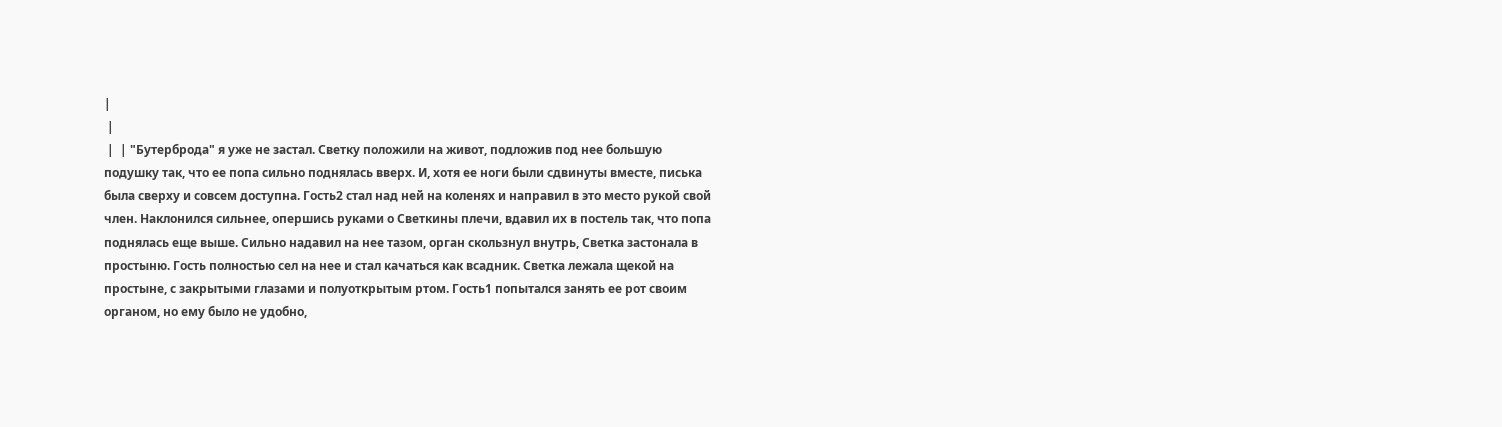|
 |
 |  | "Бутерброда" я уже не застал. Светку положили на живот, подложив под нее большую подушку так, что ее попа сильно поднялась вверх. И, хотя ее ноги были сдвинуты вместе, писька была сверху и совсем доступна. Гость2 стал над ней на коленях и направил в это место рукой свой член. Наклонился сильнее, опершись руками о Светкины плечи, вдавил их в постель так, что попа поднялась еще выше. Сильно надавил на нее тазом, орган скользнул внутрь, Светка застонала в простыню. Гость полностью сел на нее и стал качаться как всадник. Светка лежала щекой на простыне, с закрытыми глазами и полуоткрытым ртом. Гость1 попытался занять ее рот своим органом, но ему было не удобно,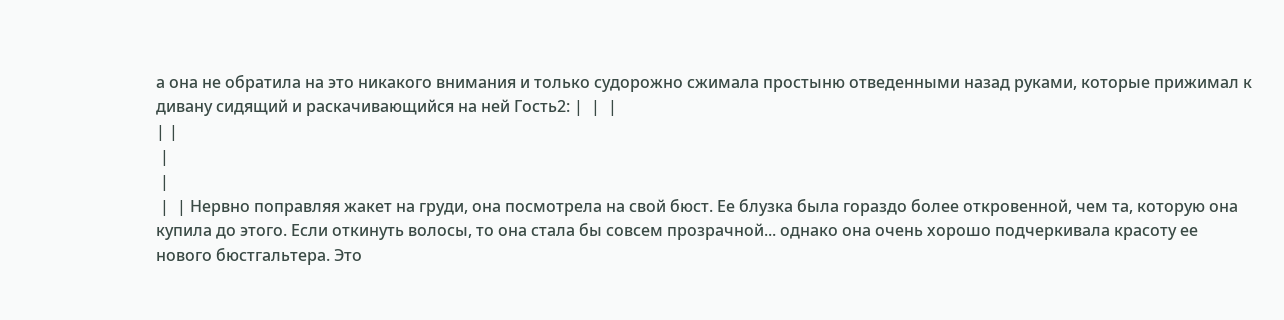а она не обратила на это никакого внимания и только судорожно сжимала простыню отведенными назад руками, которые прижимал к дивану сидящий и раскачивающийся на ней Гость2: |  |  |
| |
 |
 |
 |  | Нервно поправляя жакет на груди, она посмотрела на свой бюст. Ее блузка была гораздо более откровенной, чем та, которую она купила до этого. Если откинуть волосы, то она стала бы совсем прозрачной... однако она очень хорошо подчеркивала красоту ее нового бюстгальтера. Это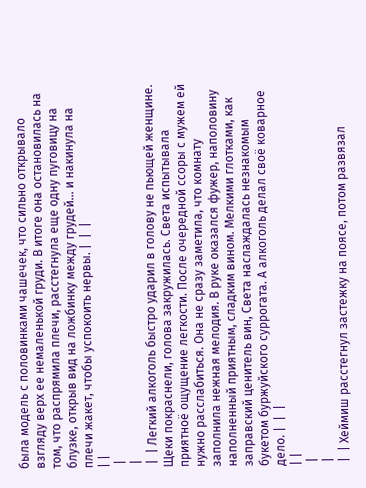была модель с половинками чашечек, что сильно открывало взгляду верх ее немаленькой груди. В итоге она остановилась на том, что распрямила плечи, расстегнула еще одну пуговицу на блузке, открыв вид на ложбинку между грудей... и накинула на плечи жакет, чтобы успокоить нервы. |  |  |
| |
 |
 |
 |  | Легкий алкоголь быстро ударил в голову не пьющей женщине. Щеки покраснели, голова закружилась. Света испытывала приятноё ощущение легкости. После очередной ссоры с мужем ей нужно расслабиться. Она не сразу заметила, что комнату заполнила нежная мелодия. В руке оказался фужер, наполовину наполненный приятным, сладким вином. Мелкими глотками, как заправский ценитель вин, Света наслаждалась незнакомым букетом буржуйского суррогата. А алкоголь делал своё коварное дело. |  |  |
| |
 |
 |
 |  | Хеймиш расстегнул застежку на поясе, потом развязал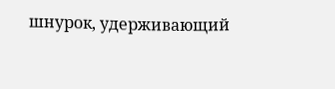шнурок, удерживающий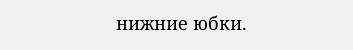нижние юбки.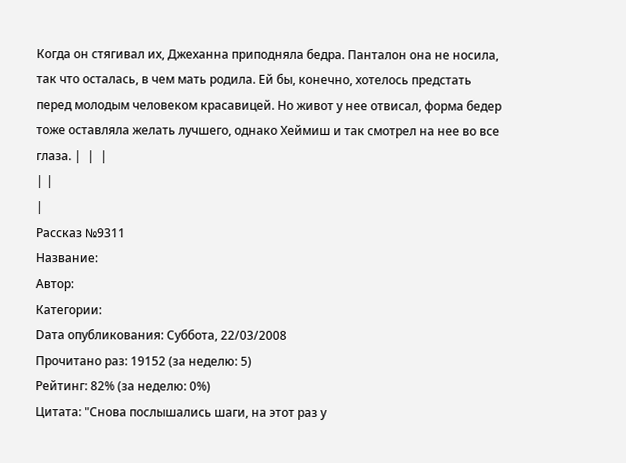Когда он стягивал их, Джеханна приподняла бедра. Панталон она не носила, так что осталась, в чем мать родила. Ей бы, конечно, хотелось предстать перед молодым человеком красавицей. Но живот у нее отвисал, форма бедер тоже оставляла желать лучшего, однако Хеймиш и так смотрел на нее во все глаза. |  |  |
| |
|
Рассказ №9311
Название:
Автор:
Категории:
Dата опубликования: Суббота, 22/03/2008
Прочитано раз: 19152 (за неделю: 5)
Рейтинг: 82% (за неделю: 0%)
Цитата: "Снова послышались шаги, на этот раз у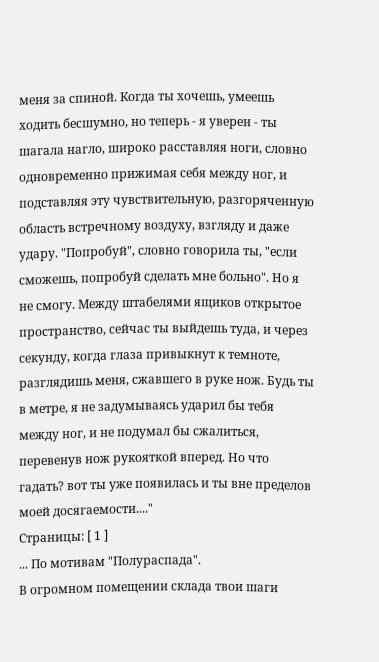меня за спиной. Когда ты хочешь, умеешь ходить бесшумно, но теперь - я уверен - ты шагала нагло, широко расставляя ноги, словно одновременно прижимая себя между ног, и подставляя эту чувствительную, разгоряченную область встречному воздуху, взгляду и даже удару. "Попробуй", словно говорила ты, "если сможешь, попробуй сделать мне больно". Но я не смогу. Между штабелями ящиков открытое пространство, сейчас ты выйдешь туда, и через секунду, когда глаза привыкнут к темноте, разглядишь меня, сжавшего в руке нож. Будь ты в метре, я не задумываясь ударил бы тебя между ног, и не подумал бы сжалиться, перевенув нож рукояткой вперед. Но что гадать? вот ты уже появилась и ты вне пределов моей досягаемости...."
Страницы: [ 1 ]
... По мотивам "Полураспада".
В огромном помещении склада твои шаги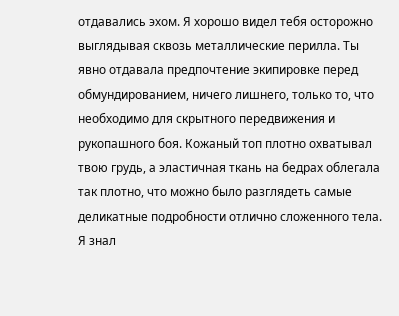отдавались эхом. Я хорошо видел тебя осторожно выглядывая сквозь металлические перилла. Ты явно отдавала предпочтение экипировке перед обмундированием, ничего лишнего, только то, что необходимо для скрытного передвижения и рукопашного боя. Кожаный топ плотно охватывал твою грудь, а эластичная ткань на бедрах облегала так плотно, что можно было разглядеть самые деликатные подробности отлично сложенного тела. Я знал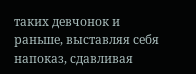таких девчонок и раньше, выставляя себя напоказ, сдавливая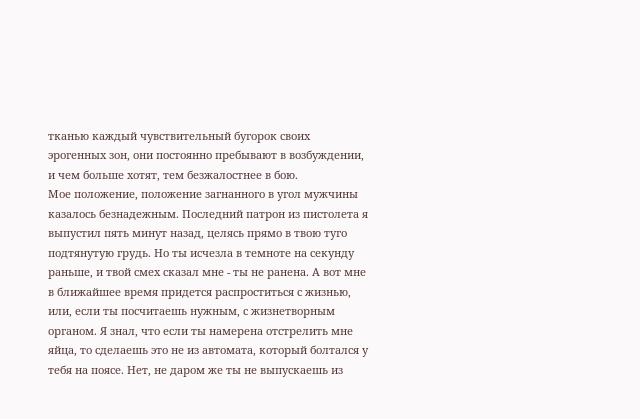тканью каждый чувствительный бугорок своих эрогенных зон, они постоянно пребывают в возбуждении, и чем больше хотят, тем безжалостнее в бою.
Мое положение, положение загнанного в угол мужчины казалось безнадежным. Последний патрон из пистолета я выпустил пять минут назад, целясь прямо в твою туго подтянутую грудь. Но ты исчезла в темноте на секунду раньше, и твой смех сказал мне - ты не ранена. А вот мне в ближайшее время придется распроститься с жизнью, или, если ты посчитаешь нужным, с жизнетворным органом. Я знал, что если ты намерена отстрелить мне яйца, то сделаешь это не из автомата, который болтался у тебя на поясе. Нет, не даром же ты не выпускаешь из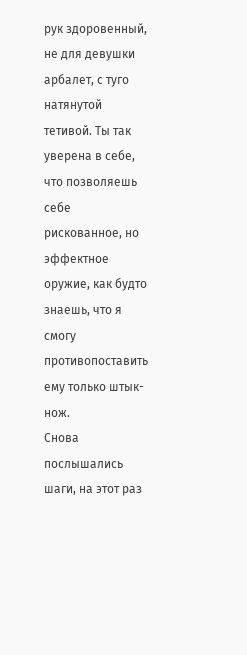рук здоровенный, не для девушки арбалет, с туго натянутой тетивой. Ты так уверена в себе, что позволяешь себе рискованное, но эффектное оружие, как будто знаешь, что я смогу противопоставить ему только штык-нож.
Снова послышались шаги, на этот раз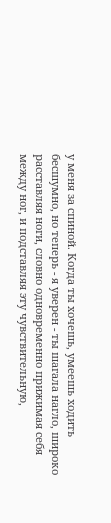у меня за спиной. Когда ты хочешь, умеешь ходить бесшумно, но теперь - я уверен - ты шагала нагло, широко расставляя ноги, словно одновременно прижимая себя между ног, и подставляя эту чувствительную,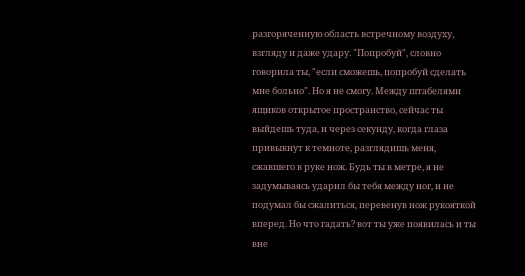разгоряченную область встречному воздуху, взгляду и даже удару. "Попробуй", словно говорила ты, "если сможешь, попробуй сделать мне больно". Но я не смогу. Между штабелями ящиков открытое пространство, сейчас ты выйдешь туда, и через секунду, когда глаза привыкнут к темноте, разглядишь меня, сжавшего в руке нож. Будь ты в метре, я не задумываясь ударил бы тебя между ног, и не подумал бы сжалиться, перевенув нож рукояткой вперед. Но что гадать? вот ты уже появилась и ты вне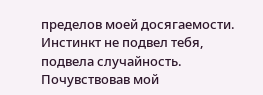пределов моей досягаемости.
Инстинкт не подвел тебя, подвела случайность. Почувствовав мой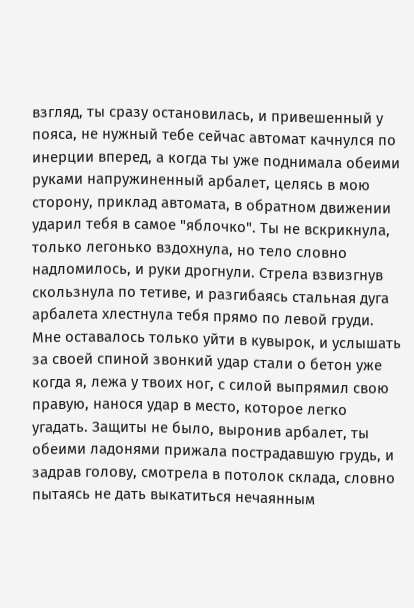взгляд, ты сразу остановилась, и привешенный у пояса, не нужный тебе сейчас автомат качнулся по инерции вперед, а когда ты уже поднимала обеими руками напружиненный арбалет, целясь в мою сторону, приклад автомата, в обратном движении ударил тебя в самое "яблочко". Ты не вскрикнула, только легонько вздохнула, но тело словно надломилось, и руки дрогнули. Стрела взвизгнув скользнула по тетиве, и разгибаясь стальная дуга арбалета хлестнула тебя прямо по левой груди. Мне оставалось только уйти в кувырок, и услышать за своей спиной звонкий удар стали о бетон уже когда я, лежа у твоих ног, с силой выпрямил свою правую, нанося удар в место, которое легко угадать. Защиты не было, выронив арбалет, ты обеими ладонями прижала пострадавшую грудь, и задрав голову, смотрела в потолок склада, словно пытаясь не дать выкатиться нечаянным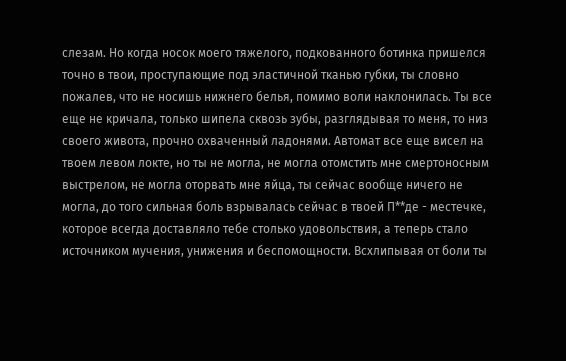слезам. Но когда носок моего тяжелого, подкованного ботинка пришелся точно в твои, проступающие под эластичной тканью губки, ты словно пожалев, что не носишь нижнего белья, помимо воли наклонилась. Ты все еще не кричала, только шипела сквозь зубы, разглядывая то меня, то низ своего живота, прочно охваченный ладонями. Автомат все еще висел на твоем левом локте, но ты не могла, не могла отомстить мне смертоносным выстрелом, не могла оторвать мне яйца, ты сейчас вообще ничего не могла, до того сильная боль взрывалась сейчас в твоей П**де - местечке, которое всегда доставляло тебе столько удовольствия, а теперь стало источником мучения, унижения и беспомощности. Всхлипывая от боли ты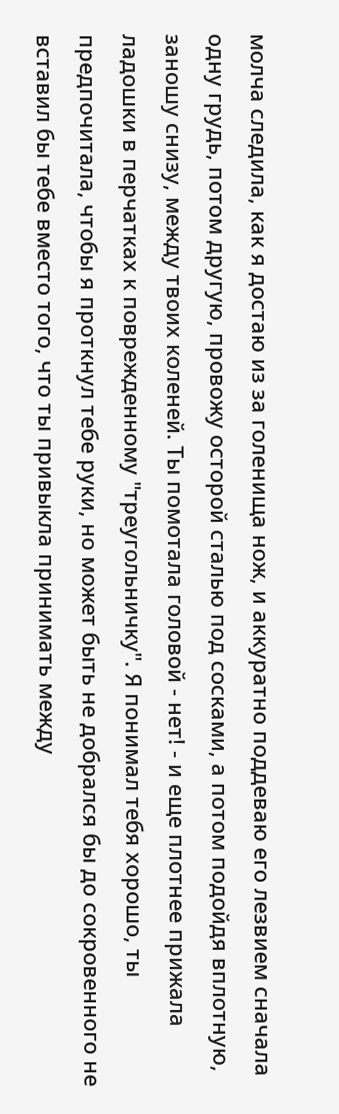молча следила, как я достаю из за голенища нож, и аккуратно поддеваю его лезвием сначала одну грудь, потом другую, провожу осторой сталью под сосками, а потом подойдя вплотную, заношу снизу, между твоих коленей. Ты помотала головой - нет! - и еще плотнее прижала ладошки в перчатках к поврежденному "треугольничку". Я понимал тебя хорошо, ты предпочитала, чтобы я проткнул тебе руки, но может быть не добрался бы до сокровенного не вставил бы тебе вместо того, что ты привыкла принимать между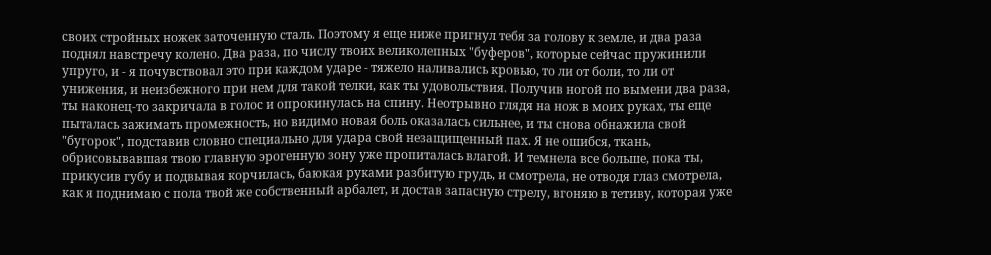своих стройных ножек заточенную сталь. Поэтому я еще ниже пригнул тебя за голову к земле, и два раза поднял навстречу колено. Два раза, по числу твоих великолепных "буферов", которые сейчас пружинили упруго, и - я почувствовал это при каждом ударе - тяжело наливались кровью, то ли от боли, то ли от унижения, и неизбежного при нем для такой телки, как ты удовольствия. Получив ногой по вымени два раза, ты наконец-то закричала в голос и опрокинулась на спину. Неотрывно глядя на нож в моих руках, ты еще пыталась зажимать промежность, но видимо новая боль оказалась сильнее, и ты снова обнажила свой "бугорок", подставив словно специально для удара свой незащищенный пах. Я не ошибся, ткань, обрисовывавшая твою главную эрогенную зону уже пропиталась влагой. И темнела все больше, пока ты, прикусив губу и подвывая корчилась, баюкая руками разбитую грудь, и смотрела, не отводя глаз смотрела, как я поднимаю с пола твой же собственный арбалет, и достав запасную стрелу, вгоняю в тетиву, которая уже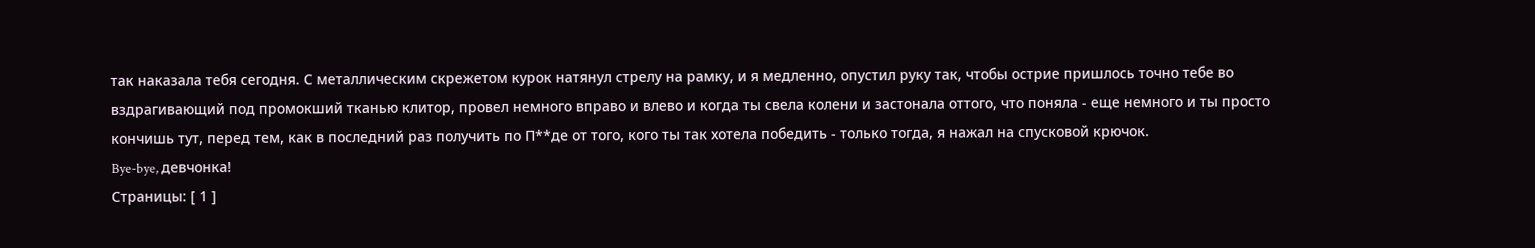так наказала тебя сегодня. С металлическим скрежетом курок натянул стрелу на рамку, и я медленно, опустил руку так, чтобы острие пришлось точно тебе во вздрагивающий под промокший тканью клитор, провел немного вправо и влево и когда ты свела колени и застонала оттого, что поняла - еще немного и ты просто кончишь тут, перед тем, как в последний раз получить по П**де от того, кого ты так хотела победить - только тогда, я нажал на спусковой крючок.
Bye-bye, девчонка!
Страницы: [ 1 ]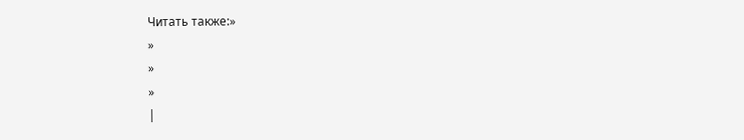Читать также:»
»
»
»
|